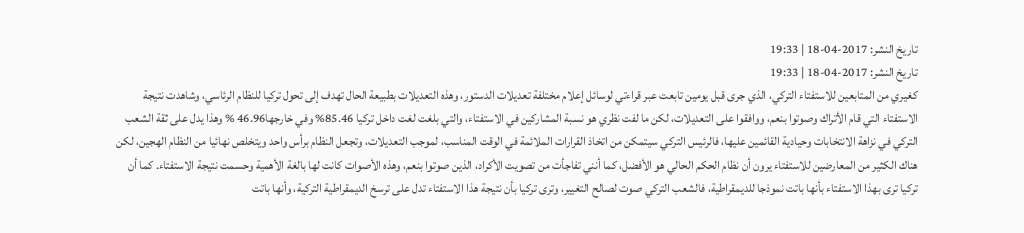تاريخ النشر: 2017-04-18 | 19:33
تاريخ النشر: 2017-04-18 | 19:33
كغيري من المتابعين للاستفتاء التركي، الذي جرى قبل يومين تابعت عبر قراءتي لوسائل إعلام مختلفة تعديلات الدستور، وهذه التعديلات بطبيعة الحال تهدف إلى تحول تركيا للنظام الرئاسي، وشاهدت نتيجة الاستفتاء التي قام الأتراك وصوتوا بنعم، ووافقوا على التعديلات، لكن ما لفت نظري هو نسبة المشاركين في الاستفتاء، والتي بلغت لغت داخل تركيا 85.46% وفي خارجها46.96 % وهذا يدل على ثقة الشعب التركي في نزاهة الانتخابات وحيادية القائمين عليها، فالرئيس التركي سيتمكن من اتخاذ القرارات الملائمة في الوقت المناسب، لموجب التعديلات، وتجعل النظام برأس واحد ويتخلص نهائيا من النظام الهجين، لكن هناك الكثير من المعارضين للاستفتاء يرون أن نظام الحكم الحالي هو الأفضل، كما أنني تفاجأت من تصويت الأكراد، الذين صوتوا بنعم، وهذه الأصوات كانت لها بالغة الأهمية وحسمت نتيجة الاستفتاء. كما أن تركيا ترى بهذا الاستفتاء بأنها باتت نموذجا للديمقراطية، فالشعب التركي صوت لصالح التغيير، وترى تركيا بأن نتيجة هذا الاستفتاء تدل على ترسخ الديمقراطية التركية، وأنها باتت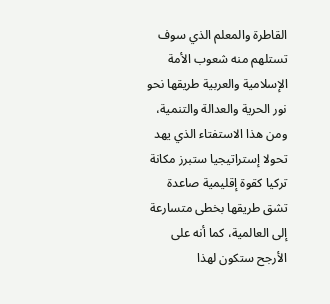القاطرة والمعلم الذي سوف تستلهم منه شعوب الأمة الإسلامية والعربية طريقها نحو نور الحرية والعدالة والتنمية، ومن هذا الاستفتاء الذي يهد تحولا إستراتيجيا ستبرز مكانة تركيا كقوة إقليمية صاعدة تشق طريقها بخطى متسارعة إلى العالمية، كما أنه على الأرجح ستكون لهذا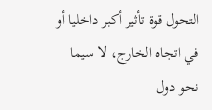التحول قوة تأثير أكبر داخليا أو في اتجاه الخارج، لا سيما نحو دول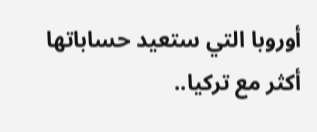أوروبا التي ستعيد حساباتها أكثر مع تركيا..